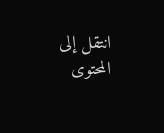انتقل إلى المحتوى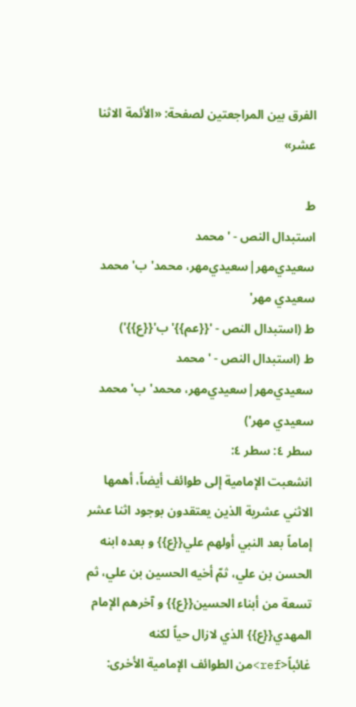الفرق بين المراجعتين لصفحة: «الأئمة الاثنا عشر»

ط
استبدال النص - 'محمد سعيدي‌مهر|سعيدي‌مهر، محمد' ب'محمد سعيدي مهر'
ط (استبدال النص - '{{عم}}' ب'{{ع}}')
ط (استبدال النص - 'محمد سعيدي‌مهر|سعيدي‌مهر، محمد' ب'محمد سعيدي مهر')
سطر ٤: سطر ٤:
انشعبت الإمامية إلى طوائف أيضاً، أهمها الاثني عشرية الذين يعتقدون بوجود اثنا عشر إماماً بعد النبي أولهم علي{{ع}} و بعده ابنه الحسن بن علي، ثمّ أخيه الحسين بن علي، ثم تسعة من أبناء الحسين{{ع}} و آخرهم الإمام المهدي{{ع}} الذي لازال حياً لكنه غائباً<ref>من الطوائف الإمامية الأخرى: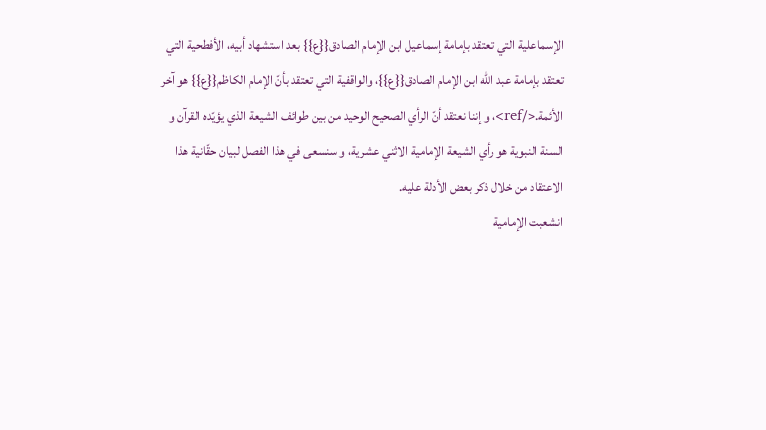الإسماعلية التي تعتقد بإمامة إسماعيل ابن الإمام الصادق{{ع}} بعد استشهاد أبيه، الأفطحية التي تعتقد بإمامة عبد الله ابن الإمام الصادق{{ع}}، والواقفية التي تعتقد بأنّ الإمام الكاظم{{ع}} هو آخر الأئمة.</ref>، و إننا نعتقد أنّ الرأي الصحيح الوحيد من بين طوائف الشيعة الذي يؤيّده القرآن و السنة النبوية هو رأي الشيعة الإمامية الاثني عشرية، و سنسعى في هذا الفصل لبيان حقّانية هذا الاعتقاد من خلال ذكر بعض الأدلة عليه.
انشعبت الإمامية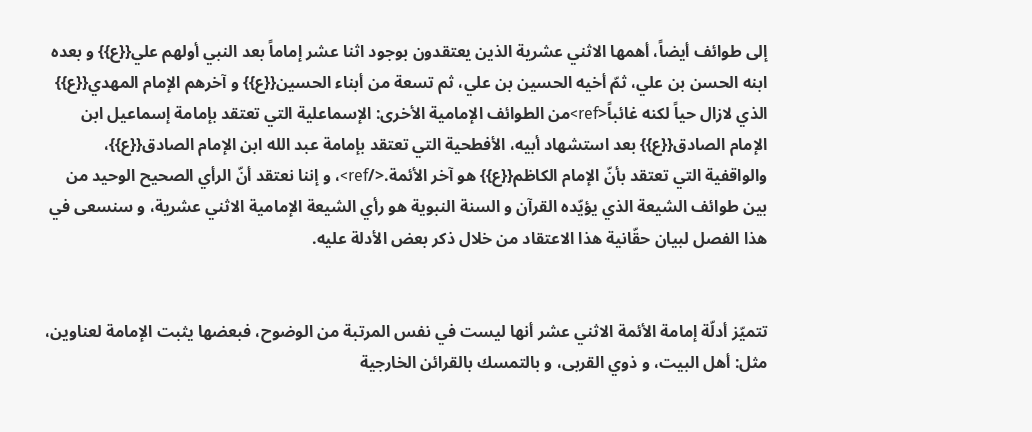إلى طوائف أيضاً، أهمها الاثني عشرية الذين يعتقدون بوجود اثنا عشر إماماً بعد النبي أولهم علي{{ع}} و بعده ابنه الحسن بن علي، ثمّ أخيه الحسين بن علي، ثم تسعة من أبناء الحسين{{ع}} و آخرهم الإمام المهدي{{ع}} الذي لازال حياً لكنه غائباً<ref>من الطوائف الإمامية الأخرى: الإسماعلية التي تعتقد بإمامة إسماعيل ابن الإمام الصادق{{ع}} بعد استشهاد أبيه، الأفطحية التي تعتقد بإمامة عبد الله ابن الإمام الصادق{{ع}}، والواقفية التي تعتقد بأنّ الإمام الكاظم{{ع}} هو آخر الأئمة.</ref>، و إننا نعتقد أنّ الرأي الصحيح الوحيد من بين طوائف الشيعة الذي يؤيّده القرآن و السنة النبوية هو رأي الشيعة الإمامية الاثني عشرية، و سنسعى في هذا الفصل لبيان حقّانية هذا الاعتقاد من خلال ذكر بعض الأدلة عليه.


تتميّز أدلّة إمامة الأئمة الاثني عشر أنها ليست في نفس المرتبة من الوضوح، فبعضها يثبت الإمامة لعناوين، مثل: أهل البيت، و ذوي القربى، و بالتمسك بالقرائن الخارجية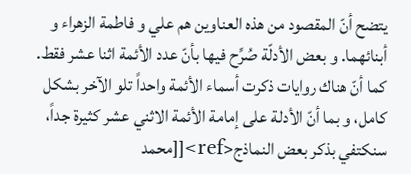يتضح أنّ المقصود من هذه العناوين هم علي و فاطمة الزهراء و أبنائهما. و بعض الأدلّة صُرِّح فيها بأنّ عدد الأئمة اثنا عشر فقط. كما أنّ هناك روايات ذكرت أسماء الأئمة واحداً تلو الآخر بشكل كامل، و بما أنّ الأدلة على إمامة الأئمة الاثني عشر كثيرة جداً، سنكتفي بذكر بعض النماذج<ref>[[محمد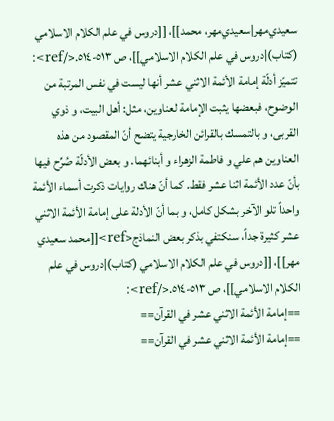سعيدي‌مهر|سعيدي‌مهر، محمد]]، [[دروس في علم الكلام الاسلامي (كتاب)|دروس في علم الكلام الاسلامي]]، ص ٥١٣-٥١٤.</ref>:
تتميّز أدلّة إمامة الأئمة الاثني عشر أنها ليست في نفس المرتبة من الوضوح، فبعضها يثبت الإمامة لعناوين، مثل: أهل البيت، و ذوي القربى، و بالتمسك بالقرائن الخارجية يتضح أنّ المقصود من هذه العناوين هم علي و فاطمة الزهراء و أبنائهما. و بعض الأدلّة صُرِّح فيها بأنّ عدد الأئمة اثنا عشر فقط. كما أنّ هناك روايات ذكرت أسماء الأئمة واحداً تلو الآخر بشكل كامل، و بما أنّ الأدلة على إمامة الأئمة الاثني عشر كثيرة جداً، سنكتفي بذكر بعض النماذج<ref>[[محمد سعيدي مهر]]، [[دروس في علم الكلام الاسلامي (كتاب)|دروس في علم الكلام الاسلامي]]، ص ٥١٣-٥١٤.</ref>:
==إمامة الأئمة الاثني عشر في القرآن==
==إمامة الأئمة الاثني عشر في القرآن==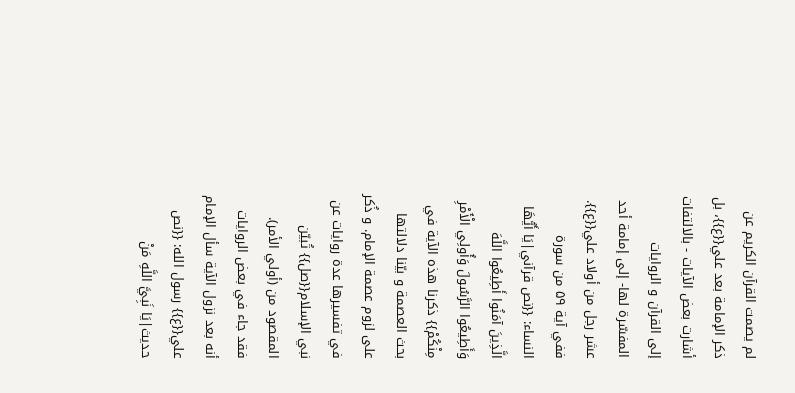لم يصمت القرآن الكريم عن ذكر الإمامة بعد علي{{ع}}، بل أشارت بعض الآيات - بالالتفات إلى القرآن و الروايات المفسّرة لها- إلى إمامة أحد عشر رجل من أولاد علي{{ع}}. ففي آية ۵۹ من سورة النساء: {{نص قرآني|يَا أَيُّهَا الَّذِينَ آمَنُوا أَطِيعُوا اللَّهَ وَأَطِيعُوا الرَّسُولَ وَأُولِي الْأَمْرِ مِنْكُمْ}} ذكرنا هذه الآية في بحث العصمة و بيّنا دلالتها على لزوم عصمة الإمام. و ذُكر في تفسيرها عدة روايات عن نبي الإسلام{{صل}} تُبيّن المقصود من (أولي الأمر). فقد جاء في بعض الروايات أنه بعد نزول الآية سأل الإمام علي{{ع}} رسول الله: {{نص حديث|يَا نَبِيَّ اللَّهِ مَنْ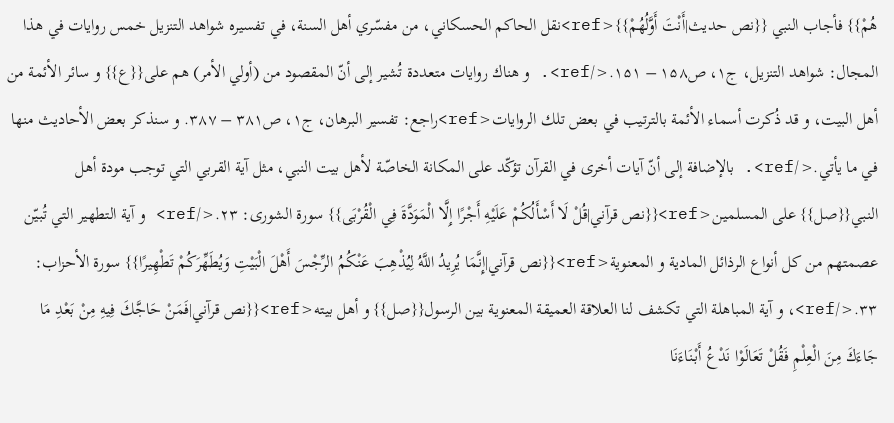هُمْ}} فأجاب النبي {{نص حديث|أَنْتَ أَوَّلُهُمْ}}<ref>نقل الحاكم الحسكاني، من مفسّري أهل السنة، في تفسيره شواهد التنزيل خمس روايات في هذا المجال: شواهد التنزيل، ج۱، ص۱۵۸ – ۱۵۱.</ref>. و هناك روايات متعددة تُشير إلى أنّ المقصود من (أولي الأمر) هم على{{ع}} و سائر الأئمة من أهل البيت، و قد ذُكرت أسماء الأئمة بالترتيب في بعض تلك الروايات<ref>راجع: تفسير البرهان، ج۱، ص۳۸۱ – ۳۸۷. و سنذكر بعض الأحاديث منها في ما يأتي.</ref>. بالإضافة إلى أنّ آيات أخرى في القرآن تؤكّد على المكانة الخاصّة لأهل بيت النبي، مثل آية القربي التي توجب مودة أهل النبي{{صل}} على المسلمين<ref>{{نص قرآني|قُلْ لَا أَسْأَلُكُمْ عَلَيْهِ أَجْرًا إِلَّا الْمَوَدَّةَ فِي الْقُرْبَى}} سورة الشورى: ۲۳.</ref> و آية التطهير التي تُبيّن عصمتهم من كل أنواع الرذائل المادية و المعنوية<ref>{{نص قرآني|إِنَّمَا يُرِيدُ اللَّهُ لِيُذْهِبَ عَنْكُمُ الرِّجْسَ أَهْلَ الْبَيْتِ وَيُطَهِّرَكُمْ تَطْهِيرًا}} سورة الأحزاب: ۳۳.</ref>، و آية المباهلة التي تكشف لنا العلاقة العميقة المعنوية بين الرسول{{صل}} و أهل بيته<ref>{{نص قرآني|فَمَنْ حَاجَّكَ فِيهِ مِنْ بَعْدِ مَا جَاءَكَ مِنَ الْعِلْمِ فَقُلْ تَعَالَوْا نَدْعُ أَبْنَاءَنَا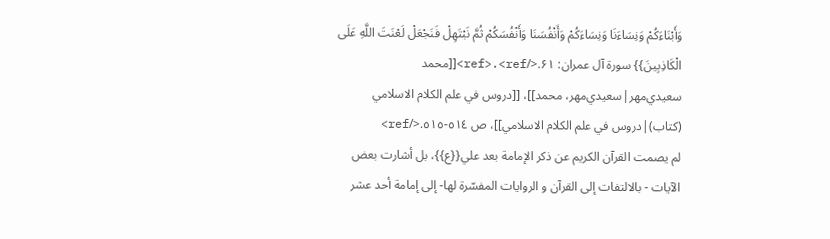وَأَبْنَاءَكُمْ وَنِسَاءَنَا وَنِسَاءَكُمْ وَأَنْفُسَنَا وَأَنْفُسَكُمْ ثُمَّ نَبْتَهِلْ فَنَجْعَلْ لَعْنَتَ اللَّهِ عَلَى الْكَاذِبِينَ}} سورة آل عمران: ۶۱.</ref>.<ref>[[محمد سعيدي‌مهر|سعيدي‌مهر، محمد]]، [[دروس في علم الكلام الاسلامي (كتاب)|دروس في علم الكلام الاسلامي]]، ص ٥١٤-٥١٥.</ref>
لم يصمت القرآن الكريم عن ذكر الإمامة بعد علي{{ع}}، بل أشارت بعض الآيات - بالالتفات إلى القرآن و الروايات المفسّرة لها- إلى إمامة أحد عشر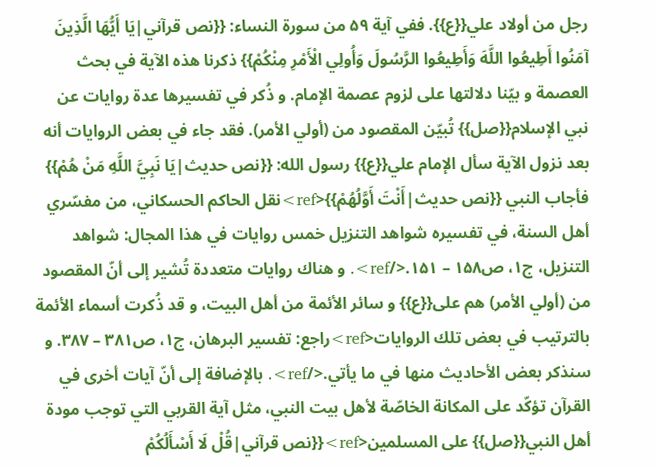رجل من أولاد علي{{ع}}. ففي آية ۵۹ من سورة النساء: {{نص قرآني|يَا أَيُّهَا الَّذِينَ آمَنُوا أَطِيعُوا اللَّهَ وَأَطِيعُوا الرَّسُولَ وَأُولِي الْأَمْرِ مِنْكُمْ}} ذكرنا هذه الآية في بحث العصمة و بيّنا دلالتها على لزوم عصمة الإمام. و ذُكر في تفسيرها عدة روايات عن نبي الإسلام{{صل}} تُبيّن المقصود من (أولي الأمر). فقد جاء في بعض الروايات أنه بعد نزول الآية سأل الإمام علي{{ع}} رسول الله: {{نص حديث|يَا نَبِيَّ اللَّهِ مَنْ هُمْ}} فأجاب النبي {{نص حديث|أَنْتَ أَوَّلُهُمْ}}<ref>نقل الحاكم الحسكاني، من مفسّري أهل السنة، في تفسيره شواهد التنزيل خمس روايات في هذا المجال: شواهد التنزيل، ج۱، ص۱۵۸ – ۱۵۱.</ref>. و هناك روايات متعددة تُشير إلى أنّ المقصود من (أولي الأمر) هم على{{ع}} و سائر الأئمة من أهل البيت، و قد ذُكرت أسماء الأئمة بالترتيب في بعض تلك الروايات<ref>راجع: تفسير البرهان، ج۱، ص۳۸۱ – ۳۸۷. و سنذكر بعض الأحاديث منها في ما يأتي.</ref>. بالإضافة إلى أنّ آيات أخرى في القرآن تؤكّد على المكانة الخاصّة لأهل بيت النبي، مثل آية القربي التي توجب مودة أهل النبي{{صل}} على المسلمين<ref>{{نص قرآني|قُلْ لَا أَسْأَلُكُمْ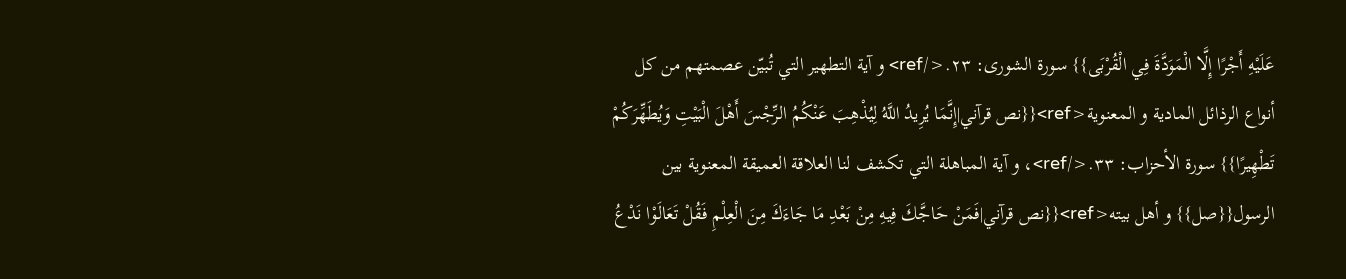عَلَيْهِ أَجْرًا إِلَّا الْمَوَدَّةَ فِي الْقُرْبَى}} سورة الشورى: ۲۳.</ref> و آية التطهير التي تُبيّن عصمتهم من كل أنواع الرذائل المادية و المعنوية<ref>{{نص قرآني|إِنَّمَا يُرِيدُ اللَّهُ لِيُذْهِبَ عَنْكُمُ الرِّجْسَ أَهْلَ الْبَيْتِ وَيُطَهِّرَكُمْ تَطْهِيرًا}} سورة الأحزاب: ۳۳.</ref>، و آية المباهلة التي تكشف لنا العلاقة العميقة المعنوية بين الرسول{{صل}} و أهل بيته<ref>{{نص قرآني|فَمَنْ حَاجَّكَ فِيهِ مِنْ بَعْدِ مَا جَاءَكَ مِنَ الْعِلْمِ فَقُلْ تَعَالَوْا نَدْعُ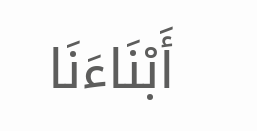أَبْنَاءَنَا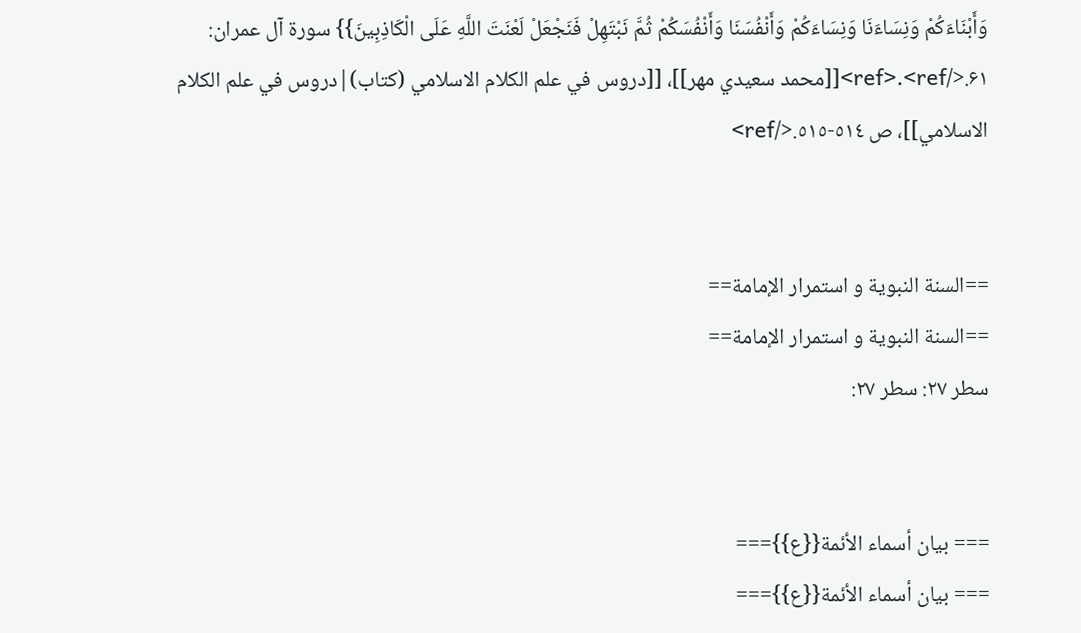وَأَبْنَاءَكُمْ وَنِسَاءَنَا وَنِسَاءَكُمْ وَأَنْفُسَنَا وَأَنْفُسَكُمْ ثُمَّ نَبْتَهِلْ فَنَجْعَلْ لَعْنَتَ اللَّهِ عَلَى الْكَاذِبِينَ}} سورة آل عمران: ۶۱.</ref>.<ref>[[محمد سعيدي مهر]]، [[دروس في علم الكلام الاسلامي (كتاب)|دروس في علم الكلام الاسلامي]]، ص ٥١٤-٥١٥.</ref>


==السنة النبوية و استمرار الإمامة==
==السنة النبوية و استمرار الإمامة==
سطر ٢٧: سطر ٢٧:


=== بيان أسماء الأئمة{{ع}}===
=== بيان أسماء الأئمة{{ع}}===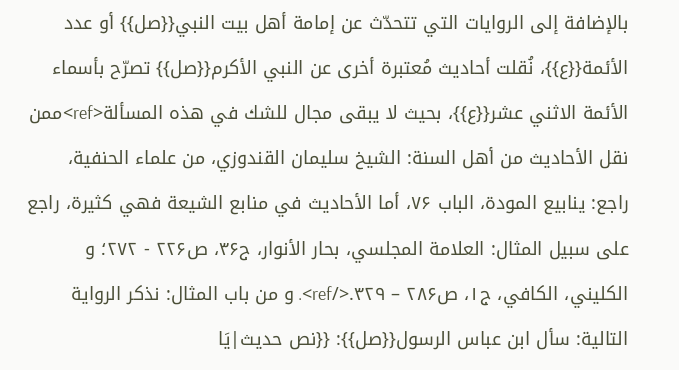بالإضافة إلى الروايات التي تتحدّث عن إمامة أهل بيت النبي{{صل}} أو عدد الأئمة{{ع}}، نُقلت أحاديث مُعتبرة أخرى عن النبي الأكرم{{صل}} تصرّح بأسماء الأئمة الاثني عشر{{ع}}، بحيث لا يبقى مجال للشك في هذه المسألة<ref>ممن نقل الأحاديث من أهل السنة: الشيخ سليمان القندوزي، من علماء الحنفية، راجع: ينابيع المودة، الباب ۷۶، أما الأحاديث في منابع الشيعة فهي كثيرة، راجع على سبيل المثال: العلامة المجلسي، بحار الأنوار، ج۳۶، ص٢٢۶ - ٢٧٢؛ و الكليني، الكافي، ج۱، ص٢٨۶ – ۳۲۹.</ref>. و من باب المثال: نذكر الرواية التالية: سأل ابن عباس الرسول{{صل}}: {{نص حديث|يَا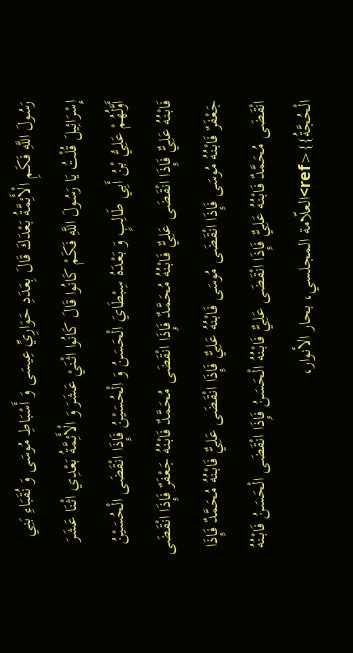رَسُولَ اللَّهِ فَكَمِ الْأَئِمَّةُ بَعْدَكَ قَالَ بِعَدَدِ حَوَارِيِّ عِيسَى وَ أَسْبَاطِ مُوسَى وَ نُقَبَاءِ بَنِي إِسْرَائِيلَ قُلْتُ يَا رَسُولَ اللَّهِ فَكَمْ كَانُوا قَالَ كَانُوا اثْنَيْ عَشَرَ وَ الْأَئِمَّةُ بَعْدِي اثْنَا عَشَرَ أَوَّلُهُمْ عَلِيُّ بْنُ أَبِي طَالِبٍ وَ بَعْدَهُ سِبْطَايَ الْحَسَنُ وَ الْحُسَيْنُ فَإِذَا انْقَضَى الْحُسَيْنُ فَابْنُهُ عَلِيٌّ فَإِذَا انْقَضَى عَلِيٌّ فَابْنُهُ مُحَمَّدٌ فَإِذَا انْقَضَى مُحَمَّدٌ فَابْنُهُ جَعْفَرٌ فَإِذَا انْقَضَى جَعْفَرٌ فَابْنُهُ مُوسَى فَإِذَا انْقَضَى مُوسَى فَابْنُهُ عَلِيٌّ فَإِذَا انْقَضَى عَلِيٌّ فَابْنُهُ مُحَمَّدٌ فَإِذَا انْقَضَى مُحَمَّدٌ فَابْنُهُ عَلِيٌّ فَإِذَا انْقَضَى عَلِيٌّ فَابْنُهُ الْحَسَنُ فَإِذَا انْقَضَى الْحَسَنُ فَابْنُهُ الْحُجَّةُ}}<ref>العلّامة المجلسي، بحار الأنوار،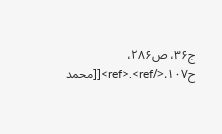ج۳۶، ص٢٨۶، ح۱۰۷.</ref>.<ref>[[محمد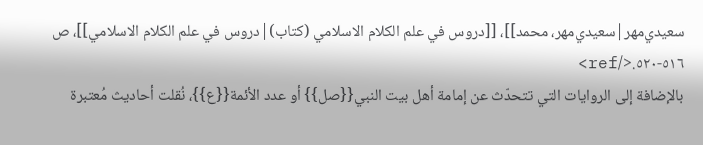سعيدي‌مهر|سعيدي‌مهر، محمد]]، [[دروس في علم الكلام الاسلامي (كتاب)|دروس في علم الكلام الاسلامي]]، ص ٥١٦-٥٢٠.</ref>
بالإضافة إلى الروايات التي تتحدّث عن إمامة أهل بيت النبي{{صل}} أو عدد الأئمة{{ع}}، نُقلت أحاديث مُعتبرة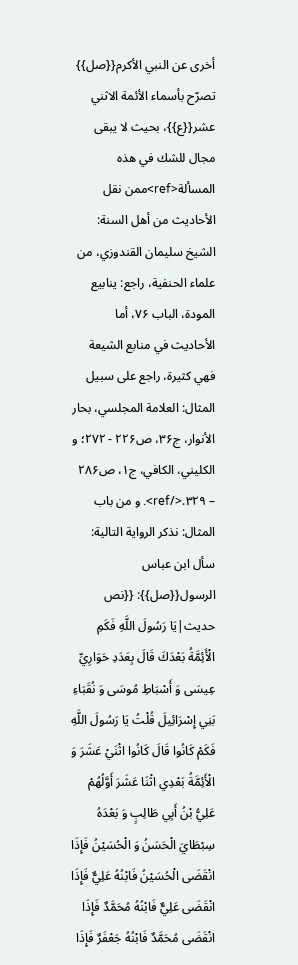أخرى عن النبي الأكرم{{صل}} تصرّح بأسماء الأئمة الاثني عشر{{ع}}، بحيث لا يبقى مجال للشك في هذه المسألة<ref>ممن نقل الأحاديث من أهل السنة: الشيخ سليمان القندوزي، من علماء الحنفية، راجع: ينابيع المودة، الباب ۷۶، أما الأحاديث في منابع الشيعة فهي كثيرة، راجع على سبيل المثال: العلامة المجلسي، بحار الأنوار، ج۳۶، ص٢٢۶ - ٢٧٢؛ و الكليني، الكافي، ج۱، ص٢٨۶ – ۳۲۹.</ref>. و من باب المثال: نذكر الرواية التالية: سأل ابن عباس الرسول{{صل}}: {{نص حديث|يَا رَسُولَ اللَّهِ فَكَمِ الْأَئِمَّةُ بَعْدَكَ قَالَ بِعَدَدِ حَوَارِيِّ عِيسَى وَ أَسْبَاطِ مُوسَى وَ نُقَبَاءِ بَنِي إِسْرَائِيلَ قُلْتُ يَا رَسُولَ اللَّهِ فَكَمْ كَانُوا قَالَ كَانُوا اثْنَيْ عَشَرَ وَ الْأَئِمَّةُ بَعْدِي اثْنَا عَشَرَ أَوَّلُهُمْ عَلِيُّ بْنُ أَبِي طَالِبٍ وَ بَعْدَهُ سِبْطَايَ الْحَسَنُ وَ الْحُسَيْنُ فَإِذَا انْقَضَى الْحُسَيْنُ فَابْنُهُ عَلِيٌّ فَإِذَا انْقَضَى عَلِيٌّ فَابْنُهُ مُحَمَّدٌ فَإِذَا انْقَضَى مُحَمَّدٌ فَابْنُهُ جَعْفَرٌ فَإِذَا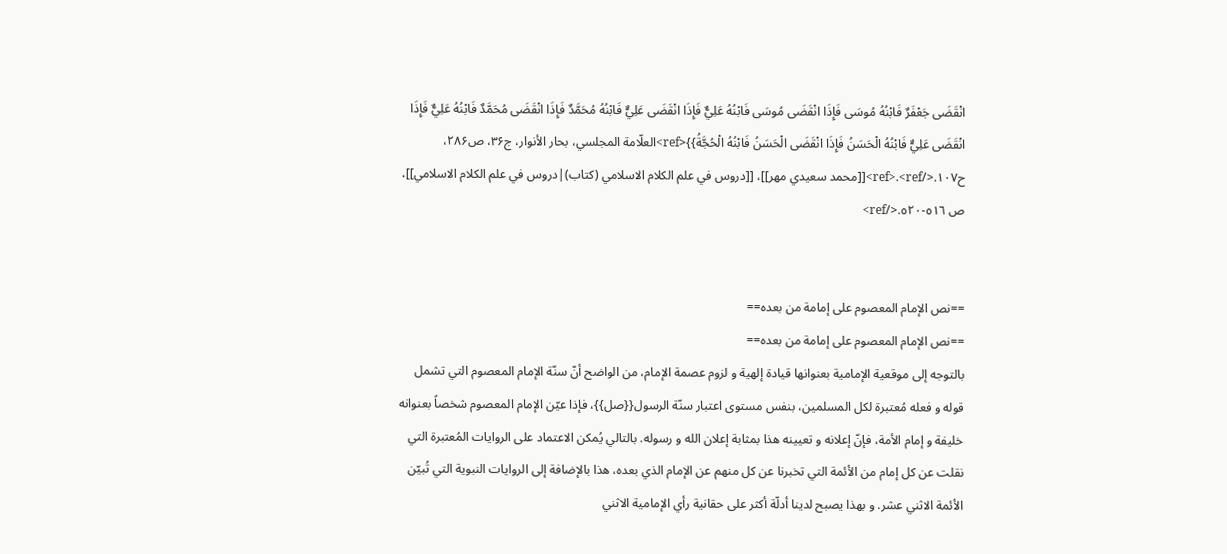انْقَضَى جَعْفَرٌ فَابْنُهُ مُوسَى فَإِذَا انْقَضَى مُوسَى فَابْنُهُ عَلِيٌّ فَإِذَا انْقَضَى عَلِيٌّ فَابْنُهُ مُحَمَّدٌ فَإِذَا انْقَضَى مُحَمَّدٌ فَابْنُهُ عَلِيٌّ فَإِذَا انْقَضَى عَلِيٌّ فَابْنُهُ الْحَسَنُ فَإِذَا انْقَضَى الْحَسَنُ فَابْنُهُ الْحُجَّةُ}}<ref>العلّامة المجلسي، بحار الأنوار، ج۳۶، ص٢٨۶، ح۱۰۷.</ref>.<ref>[[محمد سعيدي مهر]]، [[دروس في علم الكلام الاسلامي (كتاب)|دروس في علم الكلام الاسلامي]]، ص ٥١٦-٥٢٠.</ref>


==نص الإمام المعصوم على إمامة من بعده==
==نص الإمام المعصوم على إمامة من بعده==
بالتوجه إلى موقعية الإمامية بعنوانها قيادة إلهية و لزوم عصمة الإمام، من الواضح أنّ سنّة الإمام المعصوم التي تشمل قوله و فعله مُعتبرة لكل المسلمين، بنفس مستوى اعتبار سنّة الرسول{{صل}}، فإذا عيّن الإمام المعصوم شخصاً بعنوانه خليفة و إمام الأمة، فإنّ إعلانه و تعيينه هذا بمثابة إعلان الله و رسوله. بالتالي يُمكن الاعتماد على الروايات المُعتبرة التي نقلت عن كل إمام من الأئمة التي تخبرنا عن كل منهم عن الإمام الذي بعده، هذا بالإضافة إلى الروايات النبوية التي تُبيّن الأئمة الاثني عشر. و بهذا يصبح لدينا أدلّة أكثر على حقانية رأي الإمامية الاثني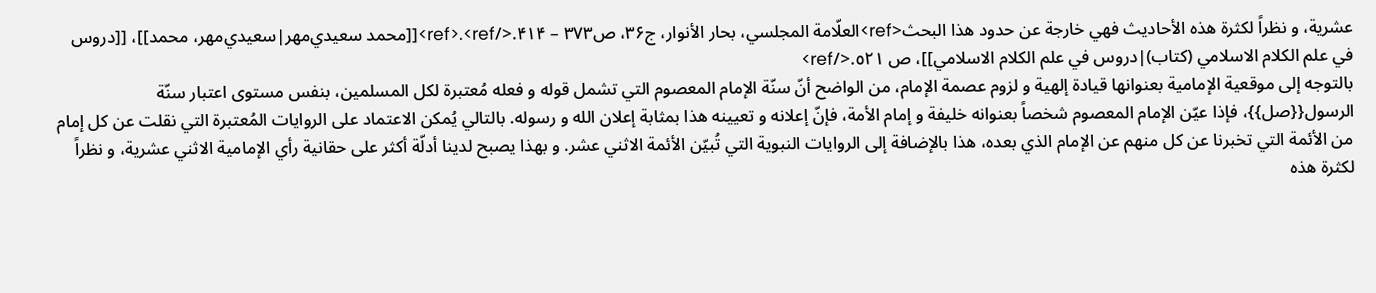عشرية، و نظراً لكثرة هذه الأحاديث فهي خارجة عن حدود هذا البحث<ref>العلّامة المجلسي، بحار الأنوار، ج۳۶، ص۳۷۳ – ۴١۴.</ref>.<ref>[[محمد سعيدي‌مهر|سعيدي‌مهر، محمد]]، [[دروس في علم الكلام الاسلامي (كتاب)|دروس في علم الكلام الاسلامي]]، ص ٥٢١.</ref>
بالتوجه إلى موقعية الإمامية بعنوانها قيادة إلهية و لزوم عصمة الإمام، من الواضح أنّ سنّة الإمام المعصوم التي تشمل قوله و فعله مُعتبرة لكل المسلمين، بنفس مستوى اعتبار سنّة الرسول{{صل}}، فإذا عيّن الإمام المعصوم شخصاً بعنوانه خليفة و إمام الأمة، فإنّ إعلانه و تعيينه هذا بمثابة إعلان الله و رسوله. بالتالي يُمكن الاعتماد على الروايات المُعتبرة التي نقلت عن كل إمام من الأئمة التي تخبرنا عن كل منهم عن الإمام الذي بعده، هذا بالإضافة إلى الروايات النبوية التي تُبيّن الأئمة الاثني عشر. و بهذا يصبح لدينا أدلّة أكثر على حقانية رأي الإمامية الاثني عشرية، و نظراً لكثرة هذه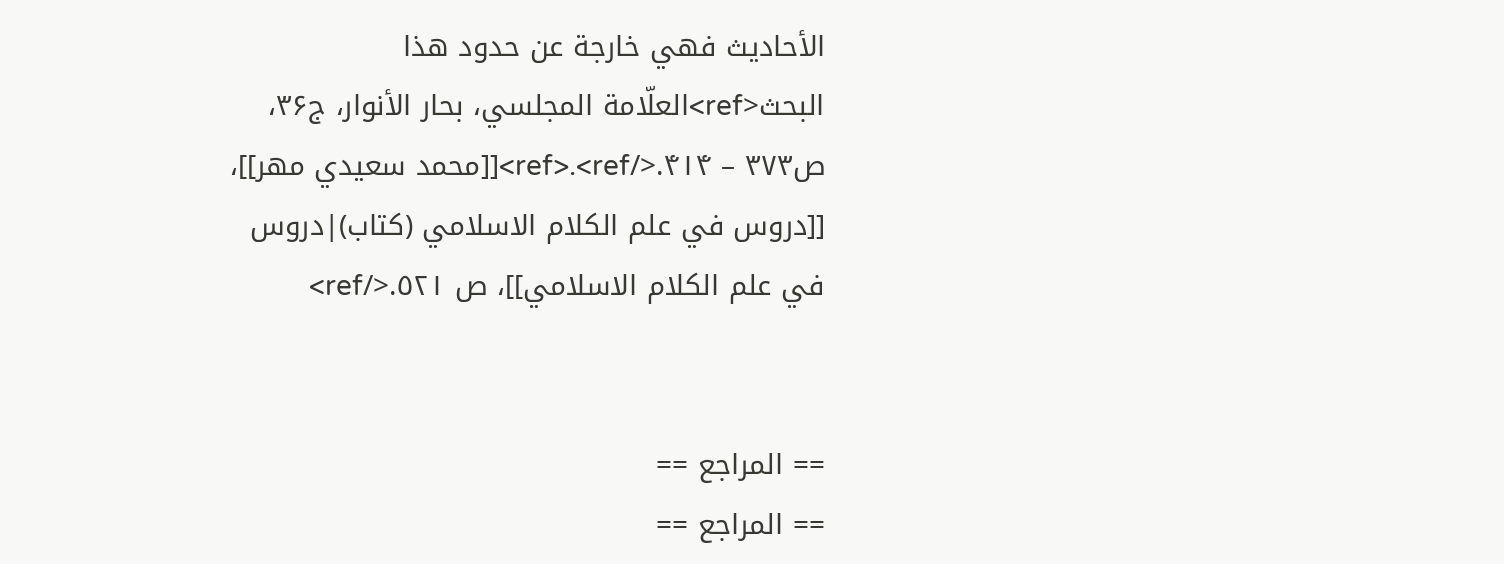الأحاديث فهي خارجة عن حدود هذا البحث<ref>العلّامة المجلسي، بحار الأنوار، ج۳۶، ص۳۷۳ – ۴١۴.</ref>.<ref>[[محمد سعيدي مهر]]، [[دروس في علم الكلام الاسلامي (كتاب)|دروس في علم الكلام الاسلامي]]، ص ٥٢١.</ref>


== المراجع ==
== المراجع ==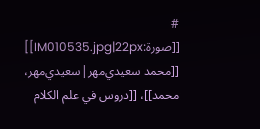# [[صورة:IM010535.jpg|22px]] [[محمد سعيدي‌مهر|سعيدي‌مهر، محمد]]، [[دروس في علم الكلام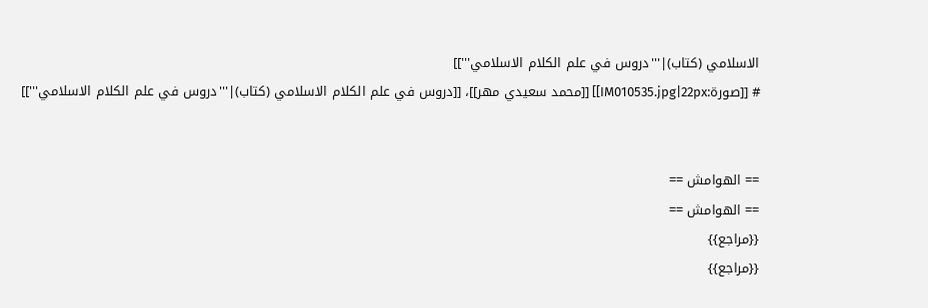الاسلامي (كتاب)|'''دروس في علم الكلام الاسلامي''']]
# [[صورة:IM010535.jpg|22px]] [[محمد سعيدي مهر]]، [[دروس في علم الكلام الاسلامي (كتاب)|'''دروس في علم الكلام الاسلامي''']]


== الهوامش ==
== الهوامش ==
{{مراجع}}
{{مراجع}}